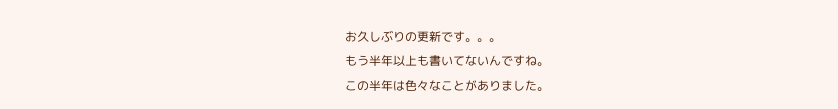お久しぶりの更新です。。。
もう半年以上も書いてないんですね。
この半年は色々なことがありました。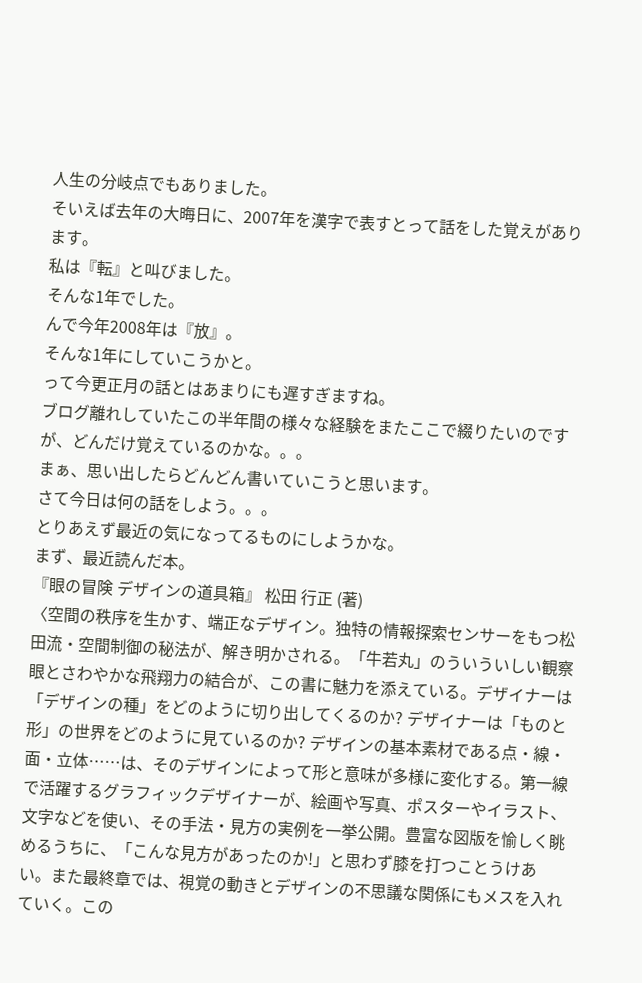人生の分岐点でもありました。
そいえば去年の大晦日に、2007年を漢字で表すとって話をした覚えがあります。
私は『転』と叫びました。
そんな1年でした。
んで今年2008年は『放』。
そんな1年にしていこうかと。
って今更正月の話とはあまりにも遅すぎますね。
ブログ離れしていたこの半年間の様々な経験をまたここで綴りたいのですが、どんだけ覚えているのかな。。。
まぁ、思い出したらどんどん書いていこうと思います。
さて今日は何の話をしよう。。。
とりあえず最近の気になってるものにしようかな。
まず、最近読んだ本。
『眼の冒険 デザインの道具箱』 松田 行正 (著)
〈空間の秩序を生かす、端正なデザイン。独特の情報探索センサーをもつ松田流・空間制御の秘法が、解き明かされる。「牛若丸」のういういしい観察眼とさわやかな飛翔力の結合が、この書に魅力を添えている。デザイナーは「デザインの種」をどのように切り出してくるのか? デザイナーは「ものと形」の世界をどのように見ているのか? デザインの基本素材である点・線・面・立体……は、そのデザインによって形と意味が多様に変化する。第一線で活躍するグラフィックデザイナーが、絵画や写真、ポスターやイラスト、文字などを使い、その手法・見方の実例を一挙公開。豊富な図版を愉しく眺めるうちに、「こんな見方があったのか!」と思わず膝を打つことうけあい。また最終章では、視覚の動きとデザインの不思議な関係にもメスを入れていく。この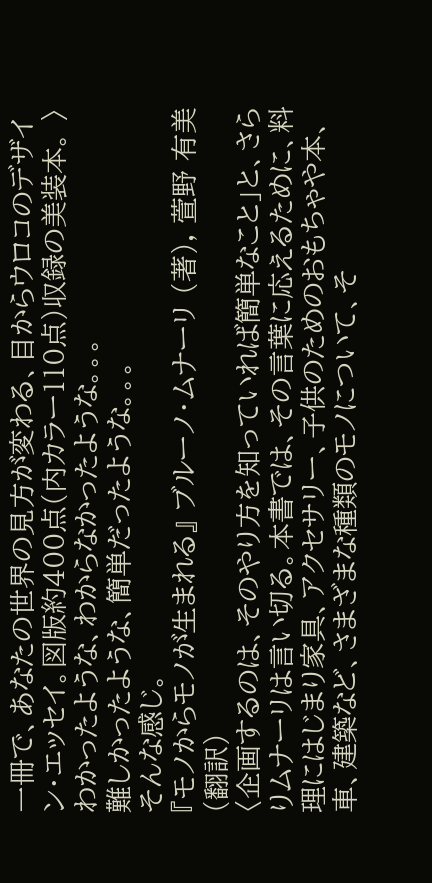一冊で、あなたの世界の見方が変わる、目からウロコのデザイン・エッセイ。図版約400点(内カラー110点)収録の美装本。 〉
わかったような、わからなかったような。。。
難しかったような、簡単だったような。。。
そんな感じ。
『モノからモノが生まれる』 ブルーノ・ムナーリ (著), 萱野 有美 (翻訳)
〈企画するのは、そのやり方を知っていれば簡単なこと」と、さらりムナーリは言い切る。本書では、その言葉に応えるために、料理にはじまり家具、アクセサリー、子供のためのおもちゃや本、車、建築など、さまざまな種類のモノについて、そ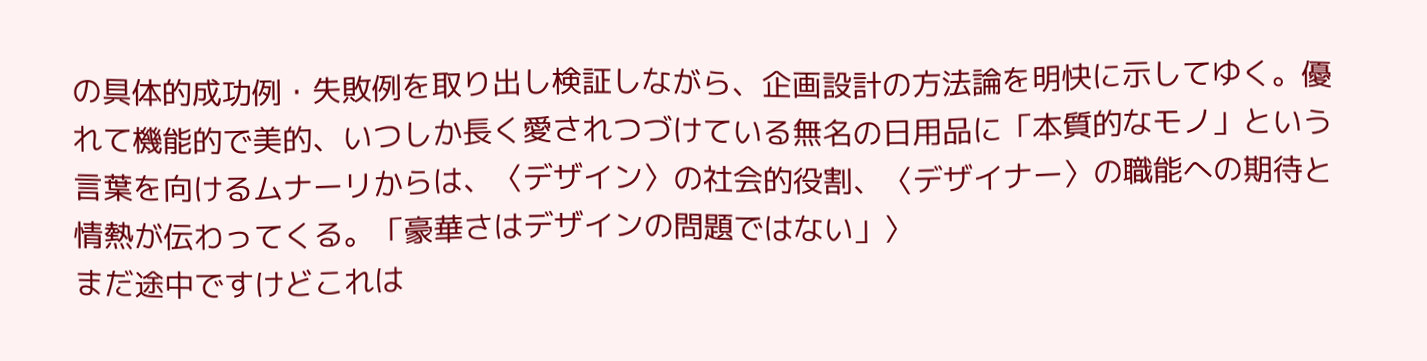の具体的成功例・失敗例を取り出し検証しながら、企画設計の方法論を明快に示してゆく。優れて機能的で美的、いつしか長く愛されつづけている無名の日用品に「本質的なモノ」という言葉を向けるムナーリからは、〈デザイン〉の社会的役割、〈デザイナー〉の職能への期待と情熱が伝わってくる。「豪華さはデザインの問題ではない」〉
まだ途中ですけどこれは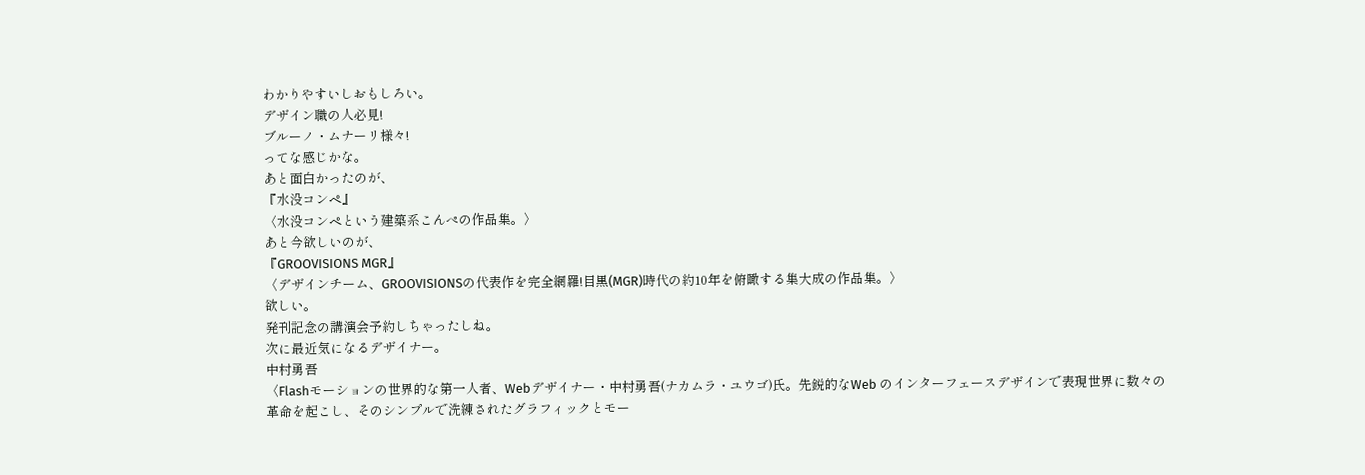わかりやすいしおもしろい。
デザイン職の人必見!
ブルーノ・ムナーリ様々!
ってな感じかな。
あと面白かったのが、
『水没コンペ』
〈水没コンペという建築系こんぺの作品集。〉
あと今欲しいのが、
『GROOVISIONS MGR』
〈デザインチーム、GROOVISIONSの代表作を完全網羅!目黒(MGR)時代の約10年を俯瞰する集大成の作品集。〉
欲しい。
発刊記念の講演会予約しちゃったしね。
次に最近気になるデザイナー。
中村勇吾
〈Flashモーションの世界的な第一人者、Webデザイナー・中村勇吾(ナカムラ・ユウゴ)氏。先鋭的なWeb のインターフェースデザインで表現世界に数々の革命を起こし、そのシンプルで洗練されたグラフィックとモー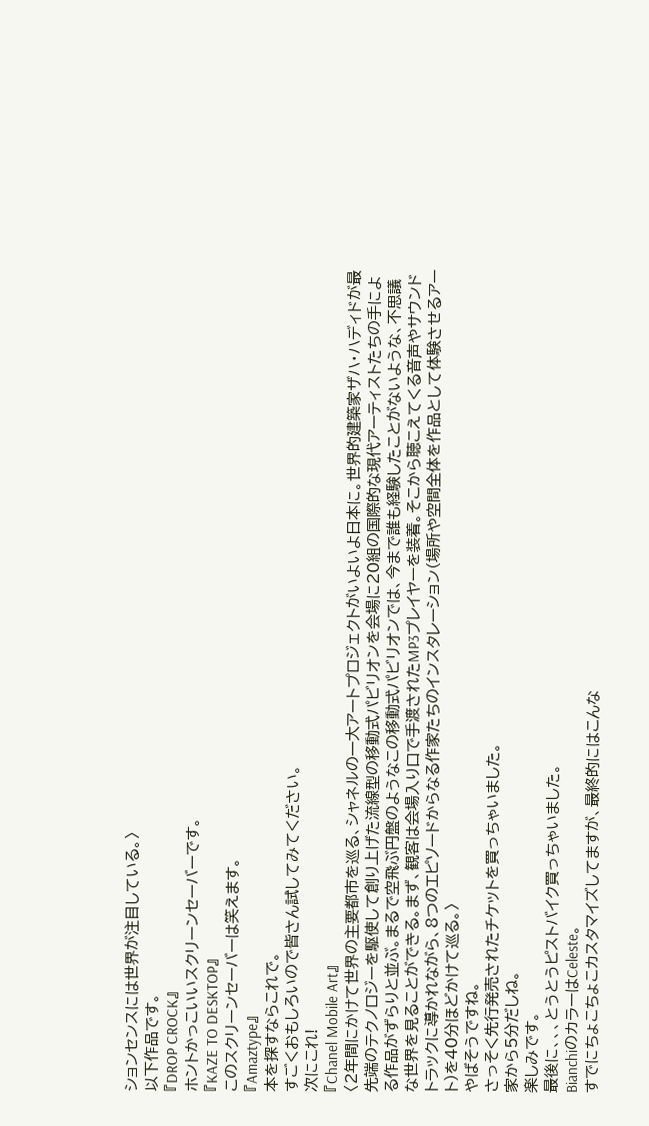ションセンスには世界が注目している。〉
以下作品です。
『DROP CROCK』
ホントかっこいいスクリーンセーバーです。
『KAZE TO DESKTOP』
このスクリーンセーバーは笑えます。
『Amaztype』
本を探すならこれで。
すごくおもしろいので皆さん試してみてください。
次にこれ!
『Chanel Mobile Art』
〈2年間にかけて世界の主要都市を巡る、シャネルの一大アートプロジェクトがいよいよ日本に。世界的建築家ザハ・ハディドが最先端のテクノロジーを駆使して創り上げた流線型の移動式パビリオンを会場に20組の国際的な現代アーティストたちの手による作品がずらりと並ぶ。まるで空飛ぶ円盤のようなこの移動式パビリオンでは、今まで誰も経験したことがないような、不思議な世界を見ることができる。まず、観客は会場入り口で手渡されたMP3プレイヤーを装着。そこから聴こえてくる音声やサウンドトラックに導かれながら、8つのエピソードからなる作家たちのインスタレーション(場所や空間全体を作品として体験させるアート)を40分ほどかけて巡る。〉
やばそうですね。
さっそく先行発売されたチケットを買っちゃいました。
家から5分だしね。
楽しみです。
最後に、、、とうとうピストバイク買っちゃいました。
BianchiのカラーはCeleste。
すでにちょこちょこカスタマイズしてますが、最終的にはこんな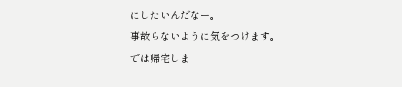にしたいんだなー。
事故らないように気をつけます。
では帰宅しま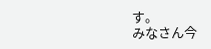す。
みなさん今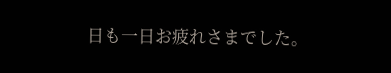日も一日お疲れさまでした。